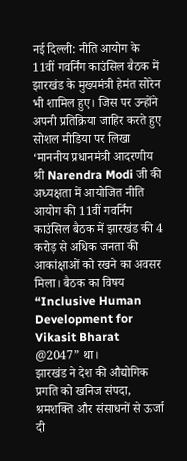नई दिल्ली: नीति आयोग के 11वीं गवर्निंग काउंसिल बैठक में झारखंड के मुख्यमंत्री हेमंत सोरेन भी शामिल हुए। जिस पर उन्होंने अपनी प्रतिक्रिया जाहिर करते हुए सोशल मीडिया पर लिखा
‘माननीय प्रधानमंत्री आदरणीय श्री Narendra Modi जी की अध्यक्षता में आयोजित नीति आयोग की 11वीं गवर्निंग काउंसिल बैठक में झारखंड की 4 करोड़ से अधिक जनता की आकांक्षाओं को रखने का अवसर मिला। बैठक का विषय “Inclusive Human Development for Vikasit Bharat @2047” था।
झारखंड ने देश की औद्योगिक प्रगति को खनिज संपदा, श्रमशक्ति और संसाधनों से ऊर्जा दी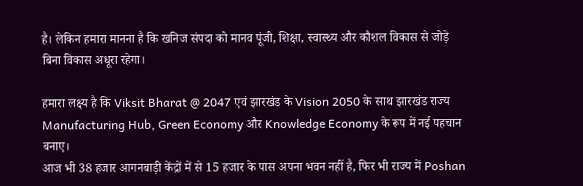है। लेकिन हमारा मानना है कि खनिज संपदा को मानव पूंजी, शिक्षा, स्वास्थ्य और कौशल विकास से जोड़े बिना विकास अधूरा रहेगा।

हमारा लक्ष्य है कि Viksit Bharat @ 2047 एवं झारखंड के Vision 2050 के साथ झारखंड राज्य Manufacturing Hub, Green Economy और Knowledge Economy के रूप में नई पहचान बनाए।
आज भी 38 हजार आगनबाड़ी केंद्रों में से 15 हजार के पास अपना भवन नहीं है, फिर भी राज्य में Poshan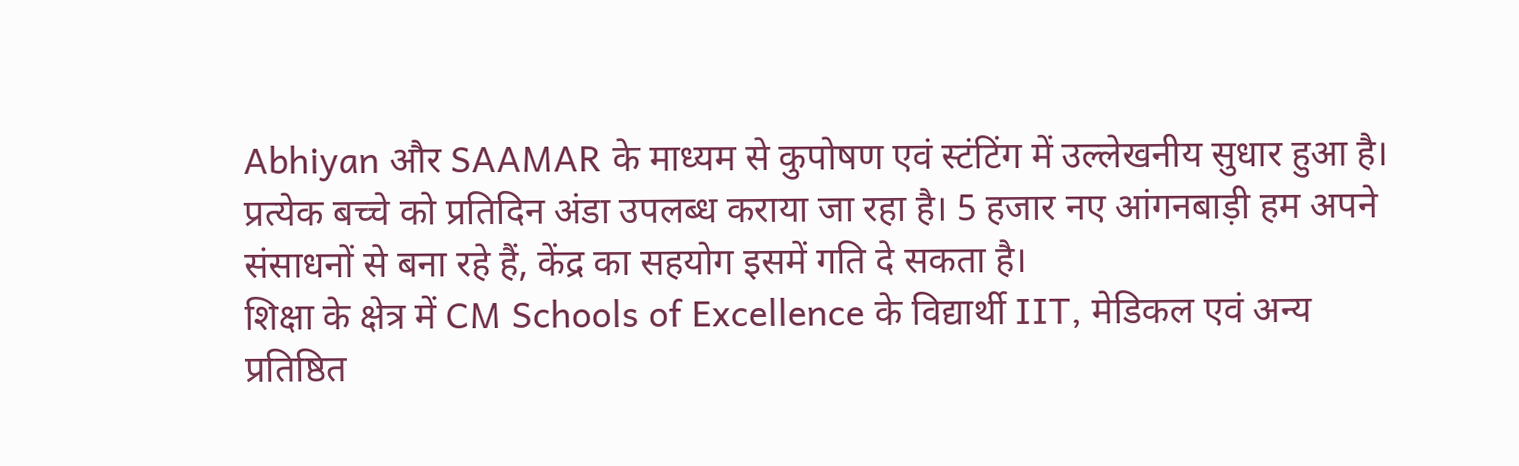Abhiyan और SAAMAR के माध्यम से कुपोषण एवं स्टंटिंग में उल्लेखनीय सुधार हुआ है। प्रत्येक बच्चे को प्रतिदिन अंडा उपलब्ध कराया जा रहा है। 5 हजार नए आंगनबाड़ी हम अपने संसाधनों से बना रहे हैं, केंद्र का सहयोग इसमें गति दे सकता है।
शिक्षा के क्षेत्र में CM Schools of Excellence के विद्यार्थी IIT, मेडिकल एवं अन्य प्रतिष्ठित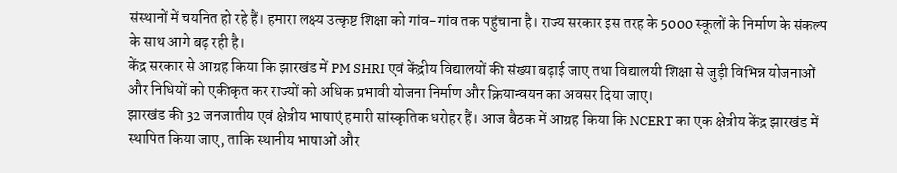संस्थानों में चयनित हो रहे हैं। हमारा लक्ष्य उत्कृष्ट शिक्षा को गांव-गांव तक पहुंचाना है। राज्य सरकार इस तरह के 5000 स्कूलों के निर्माण के संकल्प के साथ आगे बढ़ रही है।
केंद्र सरकार से आग्रह किया कि झारखंड में PM SHRI एवं केंद्रीय विद्यालयों की संख्या बढ़ाई जाए तथा विद्यालयी शिक्षा से जुड़ी विभिन्न योजनाओं और निधियों को एकीकृत कर राज्यों को अधिक प्रभावी योजना निर्माण और क्रियान्वयन का अवसर दिया जाए।
झारखंड की 32 जनजातीय एवं क्षेत्रीय भाषाएं हमारी सांस्कृतिक धरोहर हैं। आज बैठक में आग्रह किया कि NCERT का एक क्षेत्रीय केंद्र झारखंड में स्थापित किया जाए, ताकि स्थानीय भाषाओं और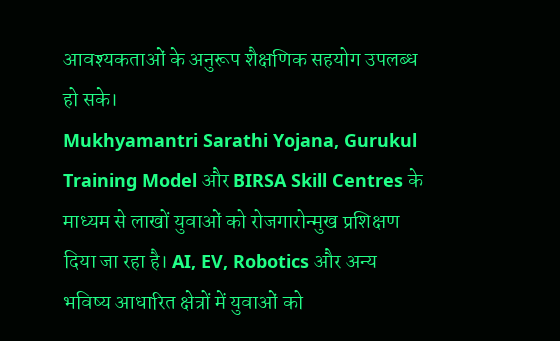आवश्यकताओं के अनुरूप शैक्षणिक सहयोग उपलब्ध हो सके।
Mukhyamantri Sarathi Yojana, Gurukul Training Model और BIRSA Skill Centres के माध्यम से लाखों युवाओं को रोजगारोन्मुख प्रशिक्षण दिया जा रहा है। AI, EV, Robotics और अन्य भविष्य आधारित क्षेत्रों में युवाओं को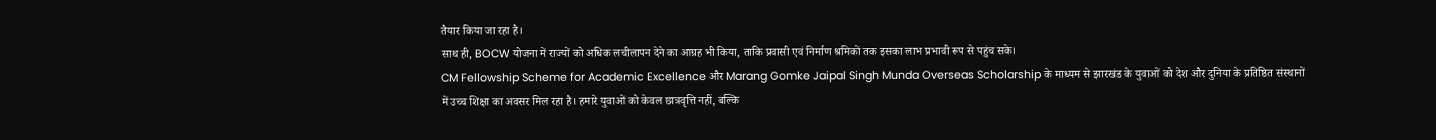तैयार किया जा रहा है।
साथ ही, BOCW योजना में राज्यों को अधिक लचीलापन देने का आग्रह भी किया, ताकि प्रवासी एवं निर्माण श्रमिकों तक इसका लाभ प्रभावी रूप से पहुंच सके।
CM Fellowship Scheme for Academic Excellence और Marang Gomke Jaipal Singh Munda Overseas Scholarship के माध्यम से झारखंड के युवाओं को देश और दुनिया के प्रतिष्ठित संस्थानों में उच्च शिक्षा का अवसर मिल रहा है। हमारे युवाओं को केवल छात्रवृत्ति नहीं, बल्कि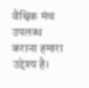वैश्विक मंच उपलब्ध कराना हमारा उद्देश्य है।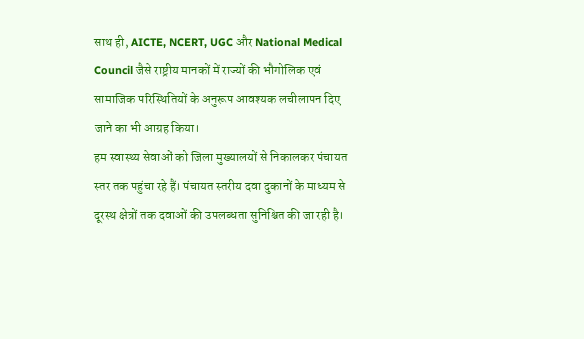साथ ही, AICTE, NCERT, UGC और National Medical Council जैसे राष्ट्रीय मानकों में राज्यों की भौगोलिक एवं सामाजिक परिस्थितियों के अनुरूप आवश्यक लचीलापन दिए जाने का भी आग्रह किया।
हम स्वास्थ्य सेवाओं को जिला मुख्यालयों से निकालकर पंचायत स्तर तक पहुंचा रहे हैं। पंचायत स्तरीय दवा दुकानों के माध्यम से दूरस्थ क्षेत्रों तक दवाओं की उपलब्धता सुनिश्चित की जा रही है।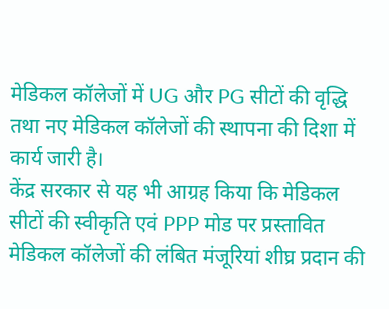मेडिकल कॉलेजों में UG और PG सीटों की वृद्धि तथा नए मेडिकल कॉलेजों की स्थापना की दिशा में कार्य जारी है।
केंद्र सरकार से यह भी आग्रह किया कि मेडिकल सीटों की स्वीकृति एवं PPP मोड पर प्रस्तावित मेडिकल कॉलेजों की लंबित मंजूरियां शीघ्र प्रदान की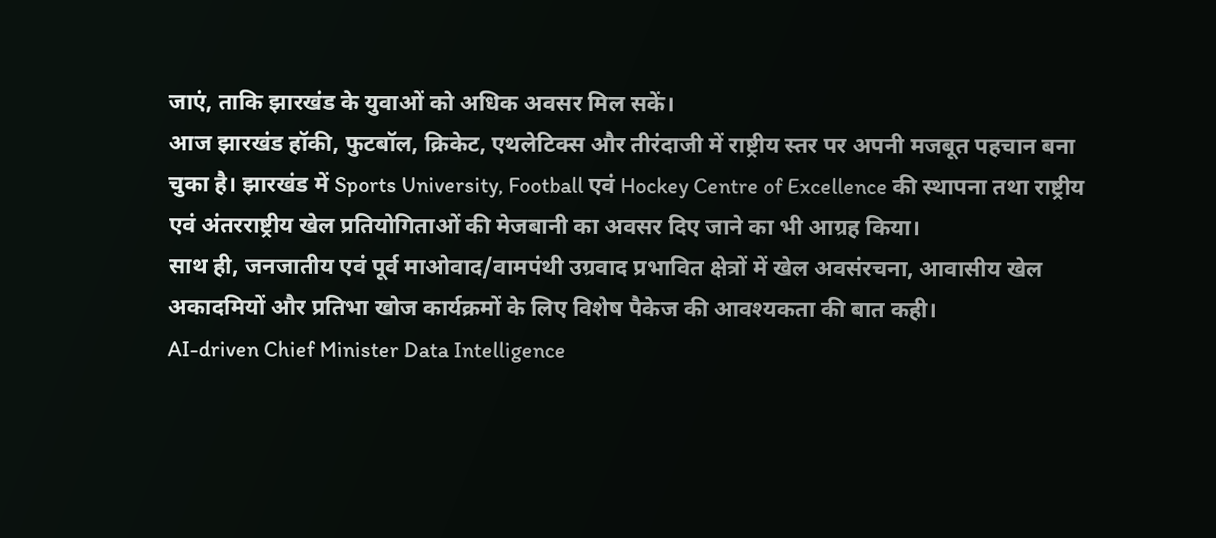जाएं, ताकि झारखंड के युवाओं को अधिक अवसर मिल सकें।
आज झारखंड हॉकी, फुटबॉल, क्रिकेट, एथलेटिक्स और तीरंदाजी में राष्ट्रीय स्तर पर अपनी मजबूत पहचान बना चुका है। झारखंड में Sports University, Football एवं Hockey Centre of Excellence की स्थापना तथा राष्ट्रीय एवं अंतरराष्ट्रीय खेल प्रतियोगिताओं की मेजबानी का अवसर दिए जाने का भी आग्रह किया।
साथ ही, जनजातीय एवं पूर्व माओवाद/वामपंथी उग्रवाद प्रभावित क्षेत्रों में खेल अवसंरचना, आवासीय खेल अकादमियों और प्रतिभा खोज कार्यक्रमों के लिए विशेष पैकेज की आवश्यकता की बात कही।
AI-driven Chief Minister Data Intelligence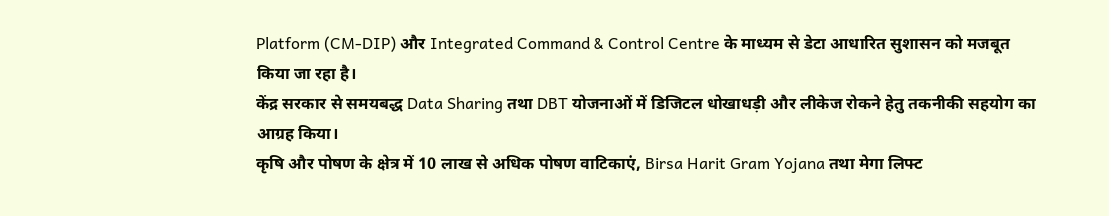Platform (CM-DIP) और Integrated Command & Control Centre के माध्यम से डेटा आधारित सुशासन को मजबूत किया जा रहा है।
केंद्र सरकार से समयबद्ध Data Sharing तथा DBT योजनाओं में डिजिटल धोखाधड़ी और लीकेज रोकने हेतु तकनीकी सहयोग का आग्रह किया।
कृषि और पोषण के क्षेत्र में 10 लाख से अधिक पोषण वाटिकाएं, Birsa Harit Gram Yojana तथा मेगा लिफ्ट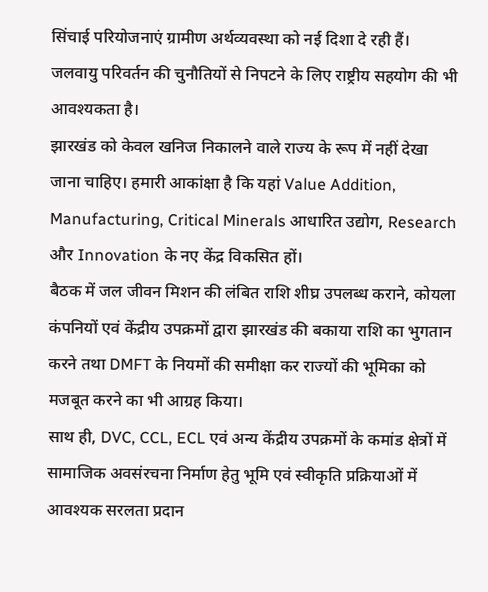सिंचाई परियोजनाएं ग्रामीण अर्थव्यवस्था को नई दिशा दे रही हैं। जलवायु परिवर्तन की चुनौतियों से निपटने के लिए राष्ट्रीय सहयोग की भी आवश्यकता है।
झारखंड को केवल खनिज निकालने वाले राज्य के रूप में नहीं देखा जाना चाहिए। हमारी आकांक्षा है कि यहां Value Addition, Manufacturing, Critical Minerals आधारित उद्योग, Research और Innovation के नए केंद्र विकसित हों।
बैठक में जल जीवन मिशन की लंबित राशि शीघ्र उपलब्ध कराने, कोयला कंपनियों एवं केंद्रीय उपक्रमों द्वारा झारखंड की बकाया राशि का भुगतान करने तथा DMFT के नियमों की समीक्षा कर राज्यों की भूमिका को मजबूत करने का भी आग्रह किया।
साथ ही, DVC, CCL, ECL एवं अन्य केंद्रीय उपक्रमों के कमांड क्षेत्रों में सामाजिक अवसंरचना निर्माण हेतु भूमि एवं स्वीकृति प्रक्रियाओं में आवश्यक सरलता प्रदान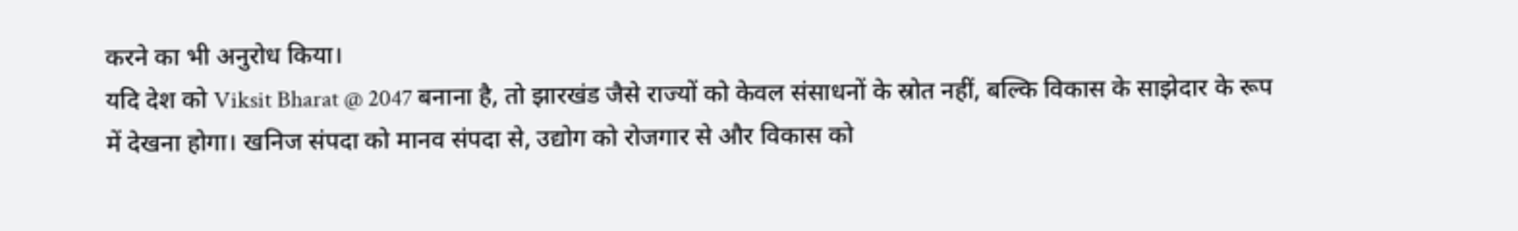करने का भी अनुरोध किया।
यदि देश को Viksit Bharat @ 2047 बनाना है, तो झारखंड जैसे राज्यों को केवल संसाधनों के स्रोत नहीं, बल्कि विकास के साझेदार के रूप में देखना होगा। खनिज संपदा को मानव संपदा से, उद्योग को रोजगार से और विकास को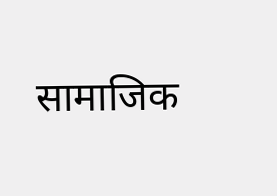सामाजिक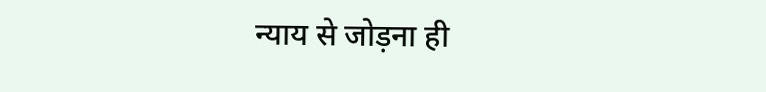न्याय से जोड़ना ही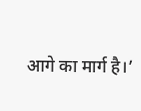आगे का मार्ग है।’